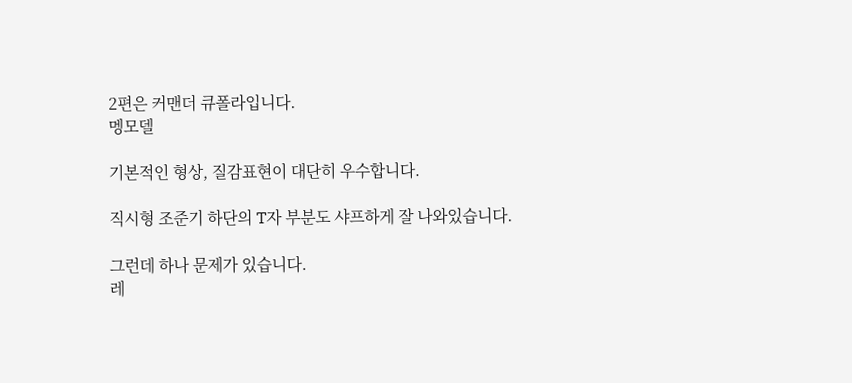2편은 커맨더 큐폴라입니다.
멩모델

기본적인 형상, 질감표현이 대단히 우수합니다.

직시형 조준기 하단의 T자 부분도 샤프하게 잘 나와있습니다.

그런데 하나 문제가 있습니다.
레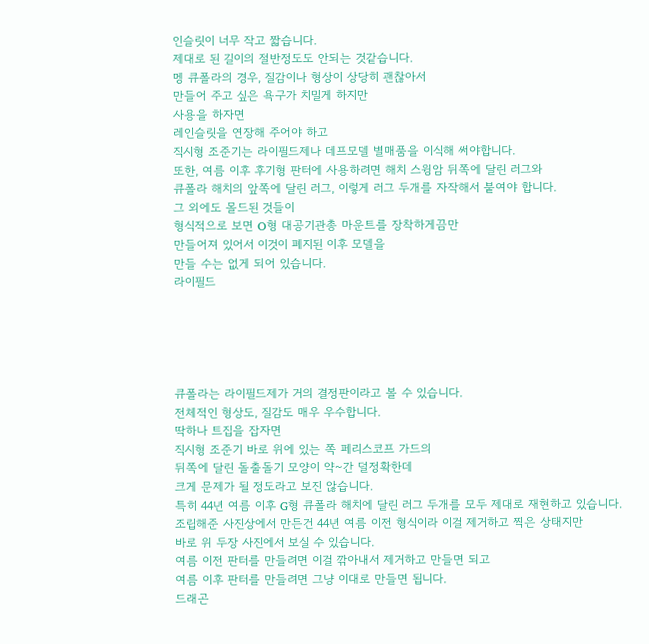인슬릿이 너무 작고 짧습니다.
제대로 된 길이의 절반정도도 안되는 것같습니다.
멩 큐폴라의 경우, 질감이나 형상이 상당히 괜찮아서
만들어 주고 싶은 욕구가 치밀게 하지만
사용을 하자면
레인슬릿을 연장해 주어야 하고
직시형 조준기는 라이필드제나 데프모델 별매품을 이식해 써야합니다.
또한, 여름 이후 후기형 판터에 사용하려면 해치 스윙암 뒤쪽에 달린 러그와
큐폴라 해치의 앞쪽에 달린 러그, 이렇게 러그 두개를 자작해서 붙여야 합니다.
그 외에도 몰드된 것들이
형식적으로 보면 O형 대공기관총 마운트를 장착하게끔만
만들어져 있어서 이것이 폐지된 이후 모델을
만들 수는 없게 되어 있습니다.
라이필드





큐폴라는 라이필드제가 거의 결정판이라고 볼 수 있습니다.
전체적인 형상도, 질감도 매우 우수합니다.
딱하나 트집을 잡자면
직시형 조준기 바로 위에 있는 쪽 페리스코프 가드의
뒤쪽에 달린 돌출돌기 모양이 약~간 덜정확한데
크게 문제가 될 정도라고 보진 않습니다.
특히 44년 여름 이후 G형 큐폴라 해치에 달린 러그 두개를 모두 제대로 재현하고 있습니다.
조립해준 사진상에서 만든건 44년 여름 이전 형식이라 이걸 제거하고 찍은 상태지만
바로 위 두장 사진에서 보실 수 있습니다.
여름 이전 판터를 만들려면 이걸 깎아내서 제거하고 만들면 되고
여름 이후 판터를 만들려면 그냥 이대로 만들면 됩니다.
드래곤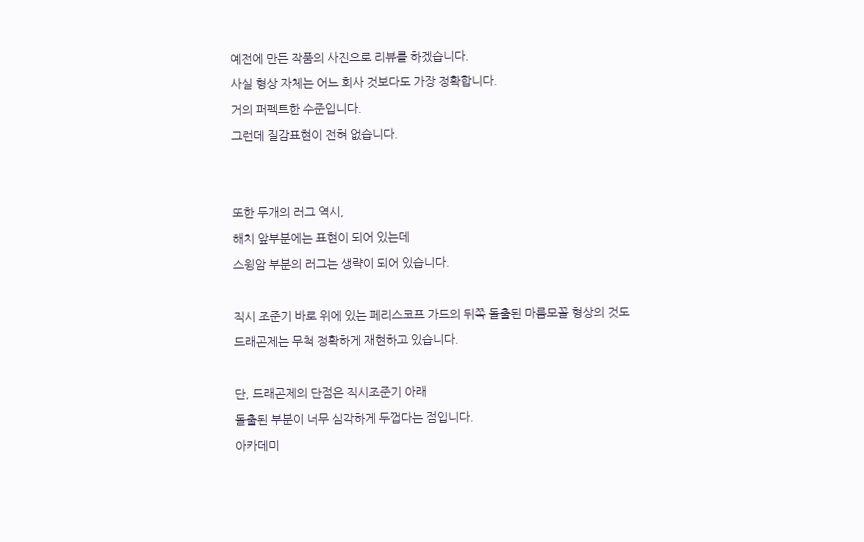예전에 만든 작품의 사진으로 리뷰를 하겠습니다.
사실 형상 자체는 어느 회사 것보다도 가장 정확합니다.
거의 퍼펙트한 수준입니다.
그런데 질감표현이 전혀 없습니다.


또한 두개의 러그 역시,
해치 앞부분에는 표현이 되어 있는데
스윙암 부분의 러그는 생략이 되어 있습니다.

직시 조준기 바로 위에 있는 페리스코프 가드의 뒤쪽 돌출된 마름모꼴 형상의 것도
드래곤제는 무척 정확하게 재현하고 있습니다.

단, 드래곤제의 단점은 직시조준기 아래
돌출된 부분이 너무 심각하게 두껍다는 점입니다.
아카데미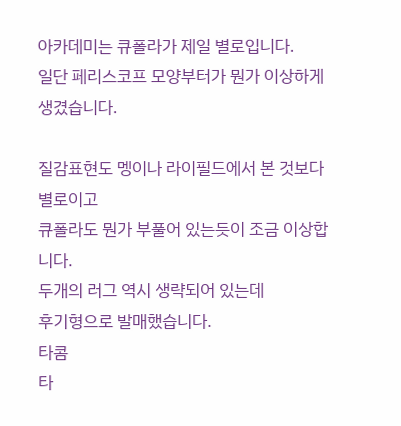아카데미는 큐폴라가 제일 별로입니다.
일단 페리스코프 모양부터가 뭔가 이상하게 생겼습니다.

질감표현도 멩이나 라이필드에서 본 것보다 별로이고
큐폴라도 뭔가 부풀어 있는듯이 조금 이상합니다.
두개의 러그 역시 생략되어 있는데
후기형으로 발매했습니다.
타콤
타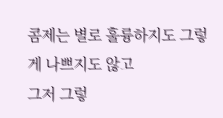콤제는 별로 훌륭하지도 그렇게 나쁘지도 않고
그저 그렇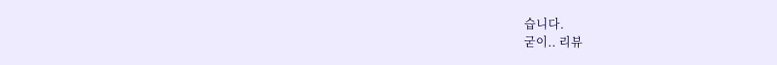습니다.
굳이.. 리뷰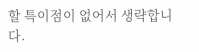할 특이점이 없어서 생략합니다.